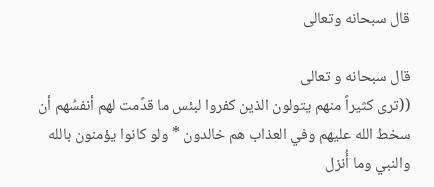قال سبحانه وتعالى

قال سبحانه و تعالى
((ترى كثيراً منهم يتولون الذين كفروا لبئس ما قدًمت لهم أنفسُهم أن سخط الله عليهم وفي العذاب هم خالدون * ولو كانوا يؤمنون بالله والنبي وما أُنزل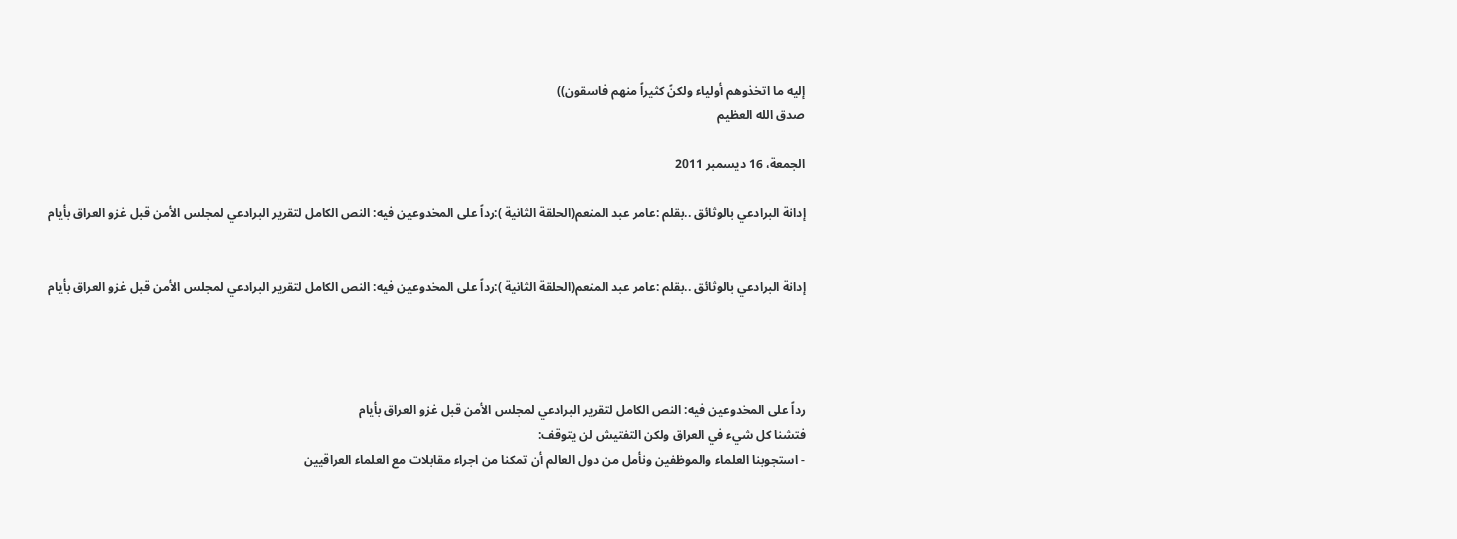إليه ما اتخذوهم أولياء ولكنً كثيراً منهم فاسقون))
صدق الله العظيم

الجمعة، 16 ديسمبر 2011

إدانة البرادعي بالوثائق ..بقلم :عامر عبد المنعم(الحلقة الثانية ):رداً على المخدوعين فيه: النص الكامل لتقرير البرادعي لمجلس الأمن قبل غزو العراق بأيام


إدانة البرادعي بالوثائق ..بقلم :عامر عبد المنعم(الحلقة الثانية ):رداً على المخدوعين فيه: النص الكامل لتقرير البرادعي لمجلس الأمن قبل غزو العراق بأيام




رداً على المخدوعين فيه: النص الكامل لتقرير البرادعي لمجلس الأمن قبل غزو العراق بأيام
فتشنا كل شيء في العراق ولكن التفتيش لن يتوقف:
- استجوبنا العلماء والموظفين ونأمل من دول العالم أن تمكنا من اجراء مقابلات مع العلماء العراقيين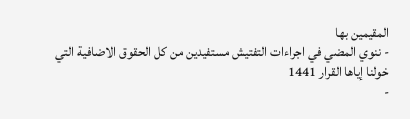المقيمين بها
- ننوي المضي في اجراءات التفتيش مستفيدين من كل الحقوق الاضافية التي خولنا إياها القرار 1441
-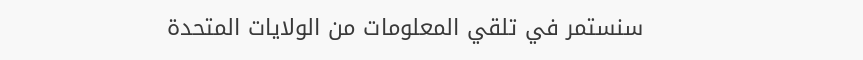سنستمر في تلقي المعلومات من الولايات المتحدة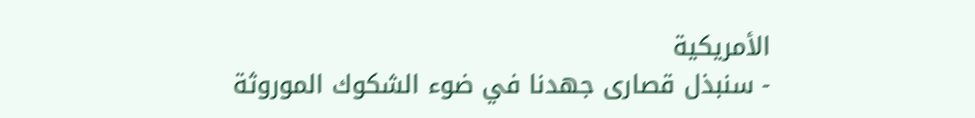الأمريكية
- سنبذل قصارى جهدنا في ضوء الشكوك الموروثة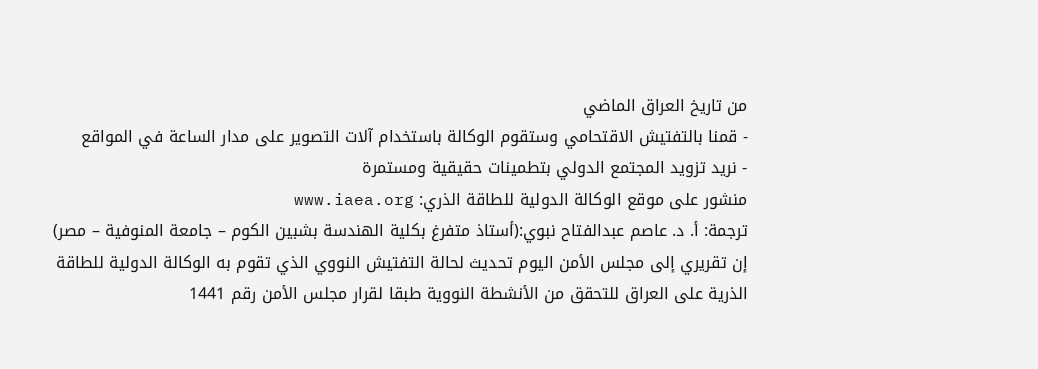من تاريخ العراق الماضي
- قمنا بالتفتيش الاقتحامي وستقوم الوكالة باستخدام آلات التصوير على مدار الساعة في المواقع
- نريد تزويد المجتمع الدولي بتطمينات حقيقية ومستمرة
منشور على موقع الوكالة الدولية للطاقة الذري: www.iaea.org
ترجمة: أ. د. عاصم عبدالفتاح نبوي:(أستاذ متفرغ بكلية الهندسة بشبين الكوم – جامعة المنوفية – مصر)
إن تقريري إلى مجلس الأمن اليوم تحديث لحالة التفتيش النووي الذي تقوم به الوكالة الدولية للطاقة الذرية على العراق للتحقق من الأنشطة النووية طبقا لقرار مجلس الأمن رقم 1441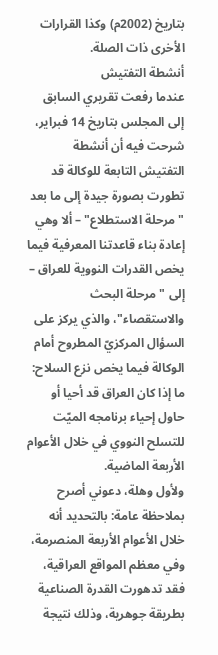بتاريخ (2002م) وكذا القرارات الأخرى ذات الصلة.
أنشطة التفتيش
عندما رفعت تقريري السابق إلى المجلس بتاريخ 14 فبراير، شرحت فيه أن أنشطة التفتيش التابعة للوكالة قد تطورت بصورة جيدة إلى ما بعد "مرحلة الاستطلاع" – ألا وهي إعادة بناء قاعدتنا المعرفية فيما يخص القدرات النووية للعراق – إلى "مرحلة البحث والاستقصاء"، والذي يركز على السؤال المركزيّ المطروح أمام الوكالة فيما يخص نزع السلاح: ما إذا كان العراق قد أحيا أو حاول إحياء برنامجه الميّت للتسلح النووي في خلال الأعوام الأربعة الماضية.
ولأول وهلة، دعوني أصرح بملاحظة عامة: بالتحديد أنه خلال الأعوام الأربعة المنصرمة، وفي معظم المواقع العراقية، فقد تدهورت القدرة الصناعية بطريقة جوهرية، وذلك نتيجة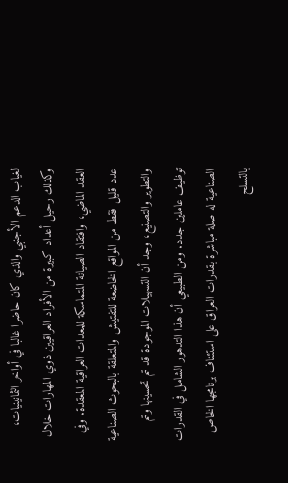لغياب الدعم الأجنبي والذي كان حاضرا غالبا في أواخر الثمانينيات، وكذلك رحيل أعداد كبيرة من الأفراد العراقيين ذوي المهارات خلال العقد الماضي، وافتقاد الصيانة المتماسكة للمعدات العراقية المعقدة. وفي عدد قليل فقط من المواقع الخاضعة للتفتيش والمتعلقة بالبحوث الصناعية والتطوير والتصنيع، وجد أن التسهيلات الموجودة قد تم تحسينها وتم توظيف عاملين جدد. ومن الطبيعي أن هذا التدهور الشامل في القدرات الصناعية له صلة مباشرة بقدرات العراق على استئناف برنامجها الخاص بالتسلح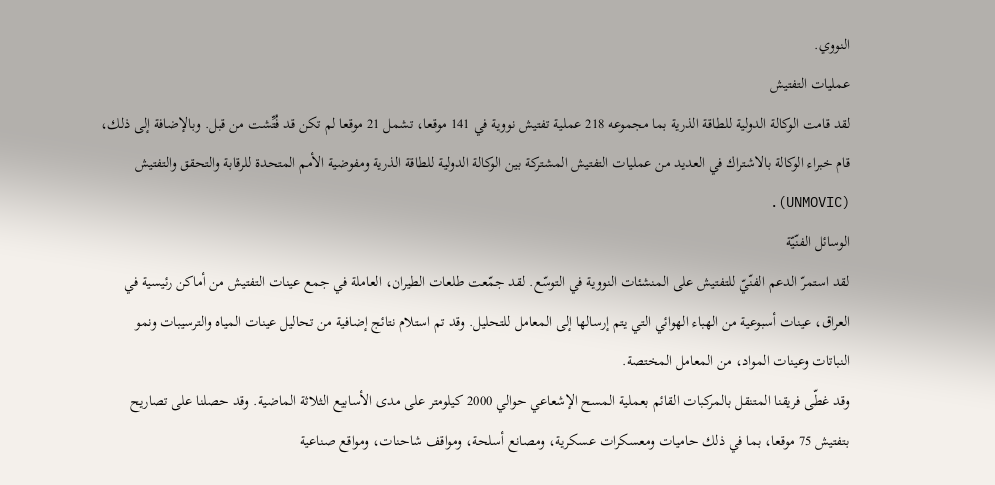النووي.
عمليات التفتيش
لقد قامت الوكالة الدولية للطاقة الذرية بما مجموعه 218 عملية تفتيش نووية في 141 موقعا، تشمل 21 موقعا لم تكن قد فُتِّشت من قبل. وبالإضافة إلى ذلك، قام خبراء الوكالة بالاشتراك في العديد من عمليات التفتيش المشتركة بين الوكالة الدولية للطاقة الذرية ومفوضية الأمم المتحدة للرقابة والتحقق والتفتيش (UNMOVIC).
الوسائل الفنّيّة
لقد استمرّ الدعم الفنّيّ للتفتيش على المنشئات النووية في التوسّع. لقد جمّعت طلعات الطيران، العاملة في جمع عينات التفتيش من أماكن رئيسية في العراق، عينات أسبوعية من الهباء الهوائي التي يتم إرسالها إلى المعامل للتحليل. وقد تم استلام نتائج إضافية من تحاليل عينات المياه والترسيبات ونمو النباتات وعينات المواد، من المعامل المختصة.
وقد غطّى فريقنا المتنقل بالمركبات القائم بعملية المسح الإشعاعي حوالي 2000 كيلومتر على مدى الأسابيع الثلاثة الماضية. وقد حصلنا على تصاريح بتفتيش 75 موقعا، بما في ذلك حاميات ومعسكرات عسكرية، ومصانع أسلحة، ومواقف شاحنات، ومواقع صناعية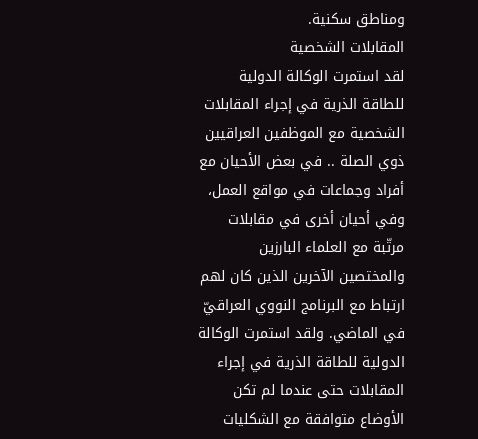ومناطق سكنية.
المقابلات الشخصية
لقد استمرت الوكالة الدولية للطاقة الذرية في إجراء المقابلات الشخصية مع الموظفين العراقيين ذوي الصلة .. في بعض الأحيان مع أفراد وجماعات في مواقع العمل، وفي أحيان أخرى في مقابلات مرتّبة مع العلماء البارزين والمختصين الآخرين الذين كان لهم ارتباط مع البرنامج النووي العراقيّ في الماضي. ولقد استمرت الوكالة الدولية للطاقة الذرية في إجراء المقابلات حتى عندما لم تكن الأوضاع متوافقة مع الشكليات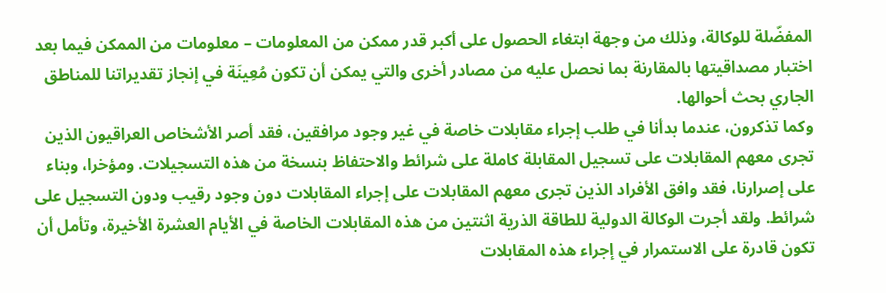المفضّلة للوكالة، وذلك من وجهة ابتغاء الحصول على أكبر قدر ممكن من المعلومات – معلومات من الممكن فيما بعد اختبار مصداقيتها بالمقارنة بما نحصل عليه من مصادر أخرى والتي يمكن أن تكون مُعِينَة في إنجاز تقديراتنا للمناطق الجاري بحث أحوالها.
وكما تذكرون، عندما بدأنا في طلب إجراء مقابلات خاصة في غير وجود مرافقين، فقد أصر الأشخاص العراقيون الذين تجرى معهم المقابلات على تسجيل المقابلة كاملة على شرائط والاحتفاظ بنسخة من هذه التسجيلات. ومؤخرا، وبناء على إصرارنا، فقد وافق الأفراد الذين تجرى معهم المقابلات على إجراء المقابلات دون وجود رقيب ودون التسجيل على شرائط. ولقد أجرت الوكالة الدولية للطاقة الذرية اثنتين من هذه المقابلات الخاصة في الأيام العشرة الأخيرة، وتأمل أن تكون قادرة على الاستمرار في إجراء هذه المقابلات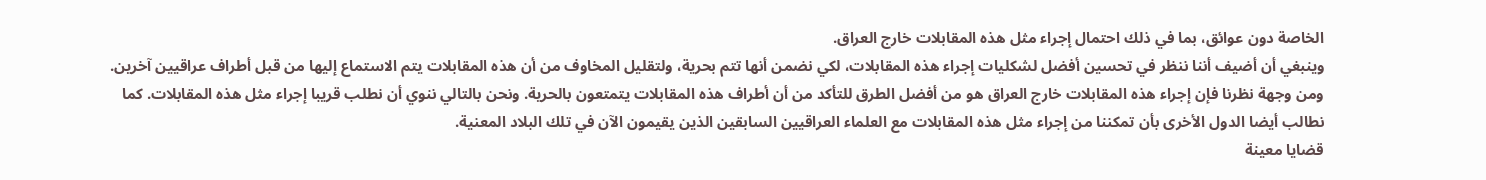الخاصة دون عوائق، بما في ذلك احتمال إجراء مثل هذه المقابلات خارج العراق.
وينبغي أن أضيف أننا ننظر في تحسين أفضل لشكليات إجراء هذه المقابلات، لكي نضمن أنها تتم بحرية، ولتقليل المخاوف من أن هذه المقابلات يتم الاستماع إليها من قبل أطراف عراقيين آخرين. ومن وجهة نظرنا فإن إجراء هذه المقابلات خارج العراق هو من أفضل الطرق للتأكد من أن أطراف هذه المقابلات يتمتعون بالحرية. ونحن بالتالي ننوي أن نطلب قريبا إجراء مثل هذه المقابلات. كما نطالب أيضا الدول الأخرى بأن تمكننا من إجراء مثل هذه المقابلات مع العلماء العراقيين السابقين الذين يقيمون الآن في تلك البلاد المعنية.
قضايا معينة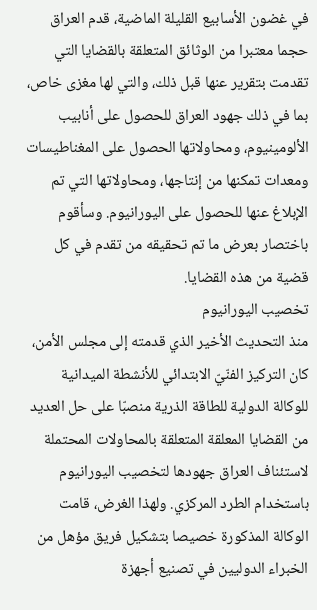في غضون الأسابيع القليلة الماضية، قدم العراق حجما معتبرا من الوثائق المتعلقة بالقضايا التي تقدمت بتقرير عنها قبل ذلك، والتي لها مغزى خاص، بما في ذلك جهود العراق للحصول على أنابيب الألومينيوم، ومحاولاتها الحصول على المغناطيسات ومعدات تمكنها من إنتاجها، ومحاولاتها التي تم الإبلاغ عنها للحصول على اليورانيوم. وسأقوم باختصار بعرض ما تم تحقيقه من تقدم في كل قضية من هذه القضايا.
تخصيب اليورانيوم
منذ التحديث الأخير الذي قدمته إلى مجلس الأمن، كان التركيز الفنّيّ الابتدائي للأنشطة الميدانية للوكالة الدولية للطاقة الذرية منصبّا على حل العديد من القضايا المعلقة المتعلقة بالمحاولات المحتملة لاستئناف العراق جهودها لتخصيب اليورانيوم باستخدام الطرد المركزي. ولهذا الغرض، قامت الوكالة المذكورة خصيصا بتشكيل فريق مؤهل من الخبراء الدوليين في تصنيع أجهزة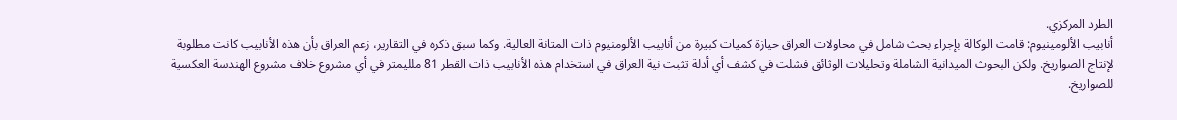الطرد المركزي.
أنابيب الألومينيوم: قامت الوكالة بإجراء بحث شامل في محاولات العراق حيازة كميات كبيرة من أنابيب الألومنيوم ذات المتانة العالية. وكما سبق ذكره في التقارير، زعم العراق بأن هذه الأنابيب كانت مطلوبة لإنتاج الصواريخ. ولكن البحوث الميدانية الشاملة وتحليلات الوثائق فشلت في كشف أي أدلة تثبت نية العراق في استخدام هذه الأنابيب ذات القطر 81 ملليمتر في أي مشروع خلاف مشروع الهندسة العكسية للصواريخ.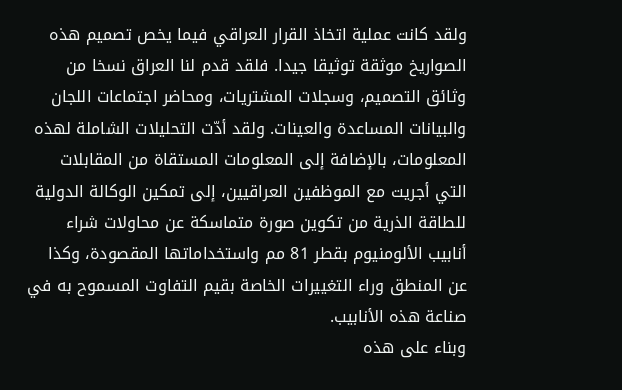ولقد كانت عملية اتخاذ القرار العراقي فيما يخص تصميم هذه الصواريخ موثقة توثيقا جيدا. فلقد قدم لنا العراق نسخا من وثائق التصميم، وسجلات المشتريات، ومحاضر اجتماعات اللجان والبيانات المساعدة والعينات. ولقد أدّت التحليلات الشاملة لهذه المعلومات، بالإضافة إلى المعلومات المستقاة من المقابلات التي أجريت مع الموظفين العراقيين، إلى تمكين الوكالة الدولية للطاقة الذرية من تكوين صورة متماسكة عن محاولات شراء أنابيب الألومنيوم بقطر 81 مم واستخداماتها المقصودة، وكذا عن المنطق وراء التغييرات الخاصة بقيم التفاوت المسموح به في صناعة هذه الأنابيب.
وبناء على هذه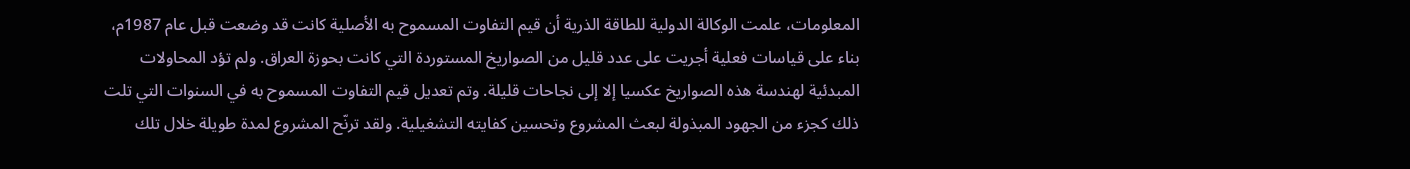المعلومات، علمت الوكالة الدولية للطاقة الذرية أن قيم التفاوت المسموح به الأصلية كانت قد وضعت قبل عام 1987م، بناء على قياسات فعلية أجريت على عدد قليل من الصواريخ المستوردة التي كانت بحوزة العراق. ولم تؤد المحاولات المبدئية لهندسة هذه الصواريخ عكسيا إلا إلى نجاحات قليلة. وتم تعديل قيم التفاوت المسموح به في السنوات التي تلت ذلك كجزء من الجهود المبذولة لبعث المشروع وتحسين كفايته التشغيلية. ولقد ترنّح المشروع لمدة طويلة خلال تلك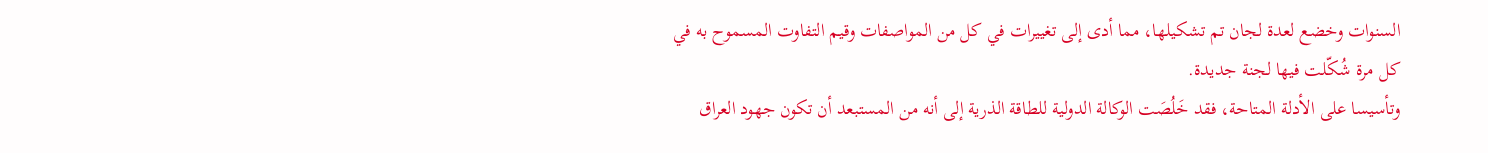السنوات وخضع لعدة لجان تم تشكيلها، مما أدى إلى تغييرات في كل من المواصفات وقيم التفاوت المسموح به في كل مرة شُكّلت فيها لجنة جديدة.
وتأسيسا على الأدلة المتاحة، فقد خَلُصَت الوكالة الدولية للطاقة الذرية إلى أنه من المستبعد أن تكون جهود العراق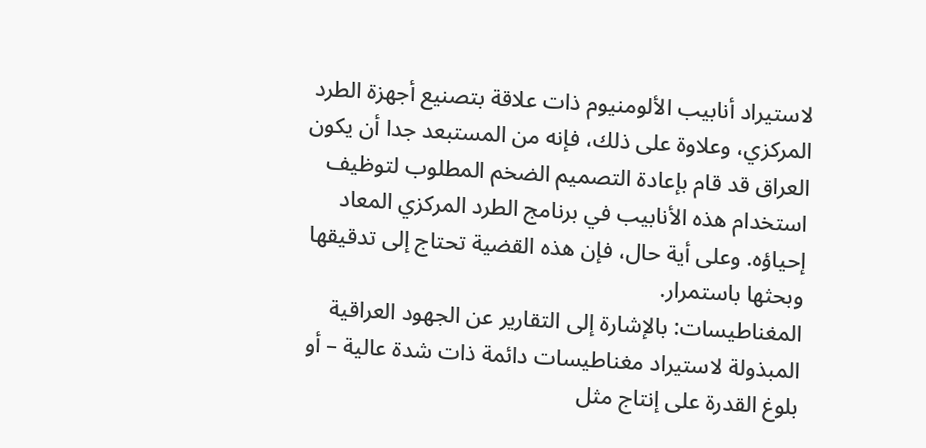لاستيراد أنابيب الألومنيوم ذات علاقة بتصنيع أجهزة الطرد المركزي، وعلاوة على ذلك، فإنه من المستبعد جدا أن يكون العراق قد قام بإعادة التصميم الضخم المطلوب لتوظيف استخدام هذه الأنابيب في برنامج الطرد المركزي المعاد إحياؤه. وعلى أية حال، فإن هذه القضية تحتاج إلى تدقيقها وبحثها باستمرار.
المغناطيسات: بالإشارة إلى التقارير عن الجهود العراقية المبذولة لاستيراد مغناطيسات دائمة ذات شدة عالية – أو بلوغ القدرة على إنتاج مثل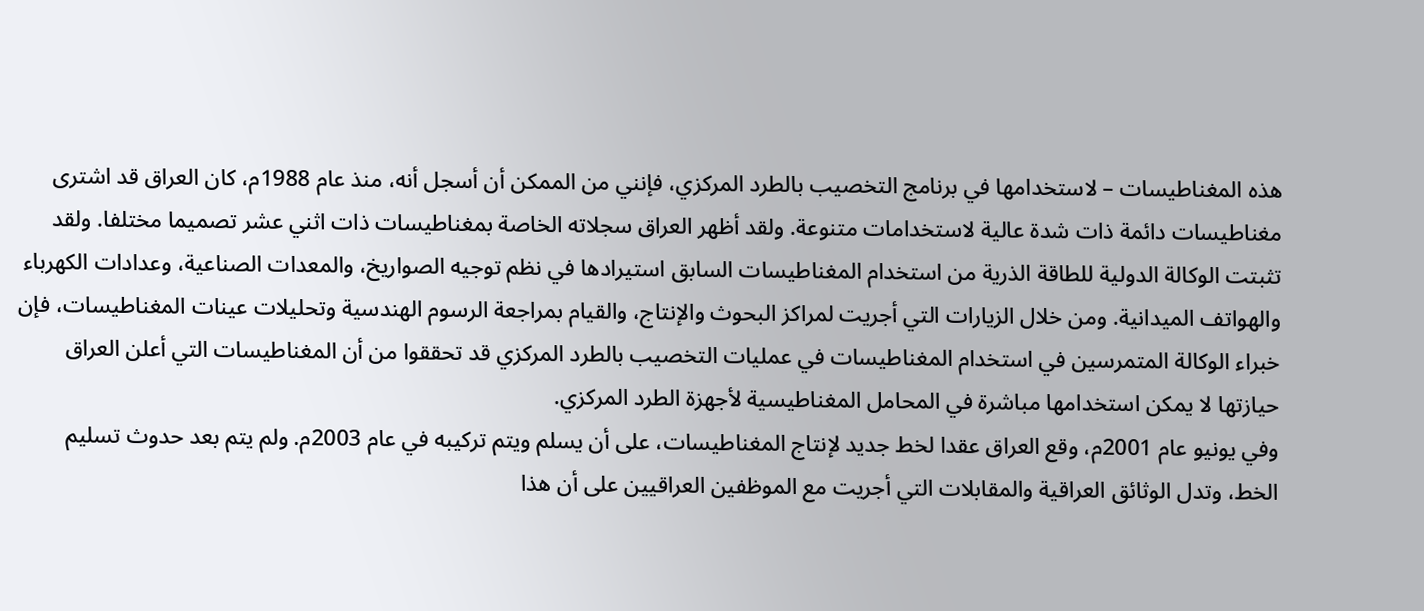هذه المغناطيسات – لاستخدامها في برنامج التخصيب بالطرد المركزي، فإنني من الممكن أن أسجل أنه، منذ عام 1988م، كان العراق قد اشترى مغناطيسات دائمة ذات شدة عالية لاستخدامات متنوعة. ولقد أظهر العراق سجلاته الخاصة بمغناطيسات ذات اثني عشر تصميما مختلفا. ولقد تثبتت الوكالة الدولية للطاقة الذرية من استخدام المغناطيسات السابق استيرادها في نظم توجيه الصواريخ، والمعدات الصناعية، وعدادات الكهرباء والهواتف الميدانية. ومن خلال الزيارات التي أجريت لمراكز البحوث والإنتاج، والقيام بمراجعة الرسوم الهندسية وتحليلات عينات المغناطيسات، فإن خبراء الوكالة المتمرسين في استخدام المغناطيسات في عمليات التخصيب بالطرد المركزي قد تحققوا من أن المغناطيسات التي أعلن العراق حيازتها لا يمكن استخدامها مباشرة في المحامل المغناطيسية لأجهزة الطرد المركزي.
وفي يونيو عام 2001م، وقع العراق عقدا لخط جديد لإنتاج المغناطيسات، على أن يسلم ويتم تركيبه في عام 2003م. ولم يتم بعد حدوث تسليم الخط، وتدل الوثائق العراقية والمقابلات التي أجريت مع الموظفين العراقيين على أن هذا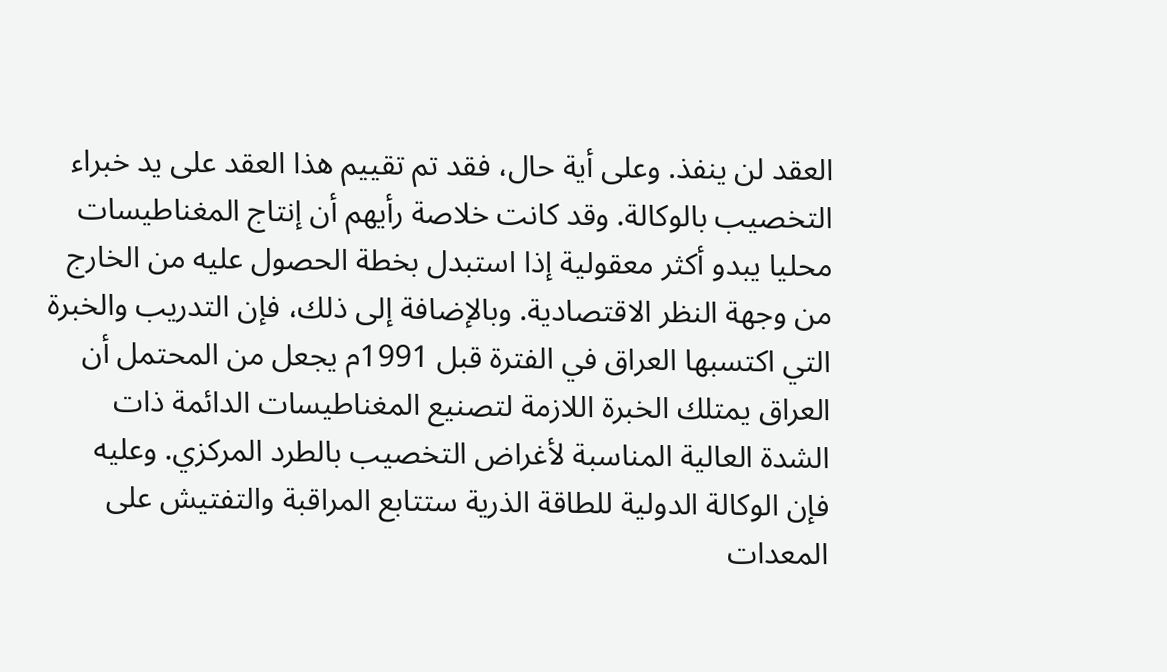العقد لن ينفذ. وعلى أية حال، فقد تم تقييم هذا العقد على يد خبراء التخصيب بالوكالة. وقد كانت خلاصة رأيهم أن إنتاج المغناطيسات محليا يبدو أكثر معقولية إذا استبدل بخطة الحصول عليه من الخارج من وجهة النظر الاقتصادية. وبالإضافة إلى ذلك، فإن التدريب والخبرة التي اكتسبها العراق في الفترة قبل 1991م يجعل من المحتمل أن العراق يمتلك الخبرة اللازمة لتصنيع المغناطيسات الدائمة ذات الشدة العالية المناسبة لأغراض التخصيب بالطرد المركزي. وعليه فإن الوكالة الدولية للطاقة الذرية ستتابع المراقبة والتفتيش على المعدات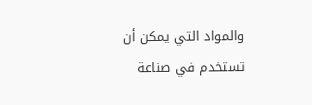والمواد التي يمكن أن تستخدم في صناعة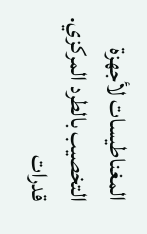المغناطيسات لأجهزة التخصيب بالطرد المركزي.
قدرات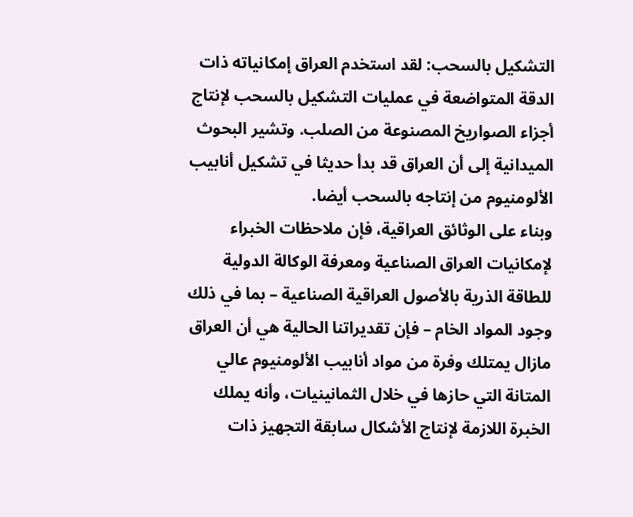التشكيل بالسحب: لقد استخدم العراق إمكانياته ذات الدقة المتواضعة في عمليات التشكيل بالسحب لإنتاج أجزاء الصواريخ المصنوعة من الصلب. وتشير البحوث الميدانية إلى أن العراق قد بدأ حديثا في تشكيل أنابيب الألومنيوم من إنتاجه بالسحب أيضا.
وبناء على الوثائق العراقية، فإن ملاحظات الخبراء لإمكانيات العراق الصناعية ومعرفة الوكالة الدولية للطاقة الذرية بالأصول العراقية الصناعية – بما في ذلك وجود المواد الخام – فإن تقديراتنا الحالية هي أن العراق مازال يمتلك وفرة من مواد أنابيب الألومنيوم عالي المتانة التي حازها في خلال الثمانينيات، وأنه يملك الخبرة اللازمة لإنتاج الأشكال سابقة التجهيز ذات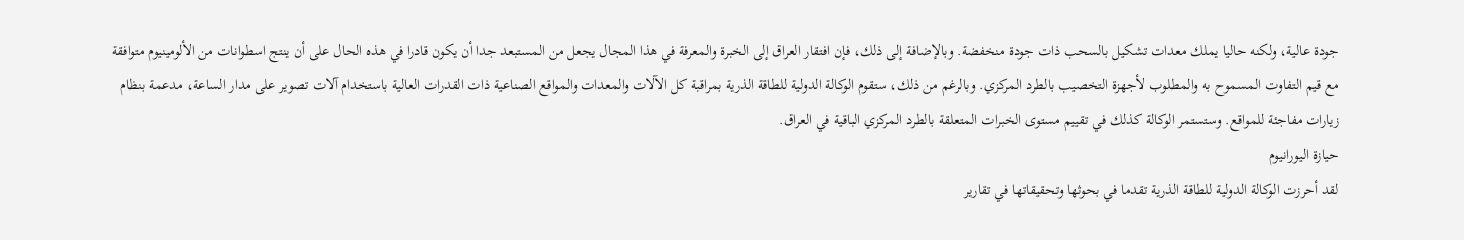جودة عالية، ولكنه حاليا يملك معدات تشكيل بالسحب ذات جودة منخفضة. وبالإضافة إلى ذلك، فإن افتقار العراق إلى الخبرة والمعرفة في هذا المجال يجعل من المستبعد جدا أن يكون قادرا في هذه الحال على أن ينتج اسطوانات من الألومينيوم متوافقة مع قيم التفاوت المسموح به والمطلوب لأجهزة التخصيب بالطرد المركزي. وبالرغم من ذلك، ستقوم الوكالة الدولية للطاقة الذرية بمراقبة كل الآلات والمعدات والمواقع الصناعية ذات القدرات العالية باستخدام آلات تصوير على مدار الساعة، مدعمة بنظام زيارات مفاجئة للمواقع. وستستمر الوكالة كذلك في تقييم مستوى الخبرات المتعلقة بالطرد المركزي الباقية في العراق.
حيازة اليورانيوم
لقد أحرزت الوكالة الدولية للطاقة الذرية تقدما في بحوثها وتحقيقاتها في تقارير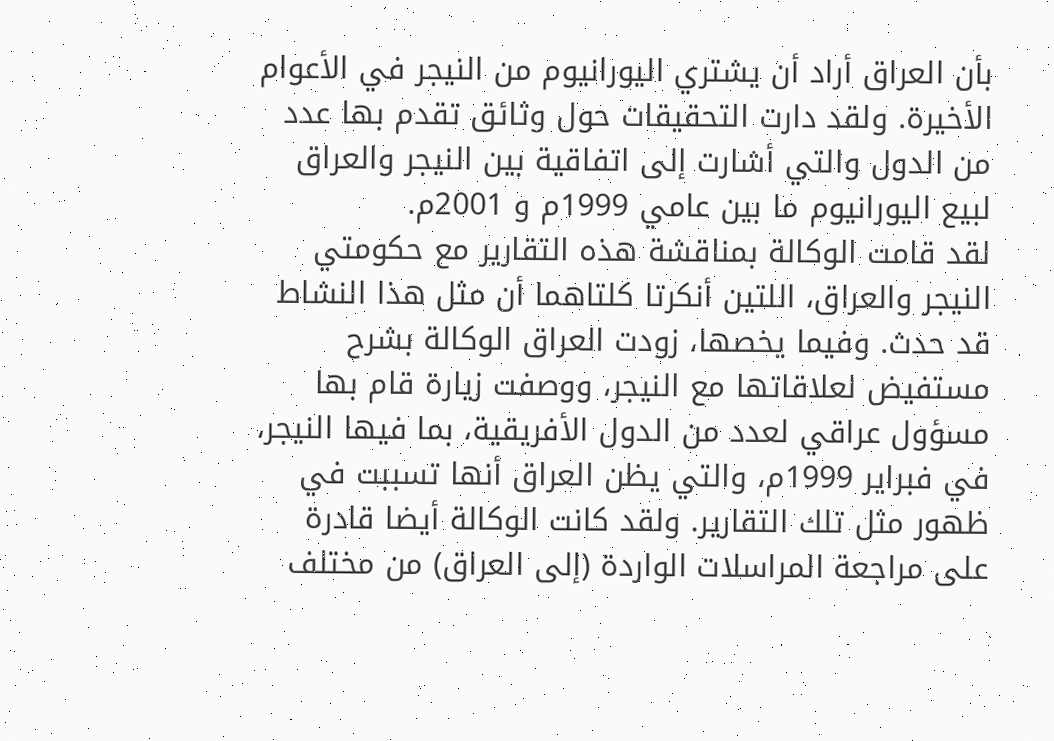بأن العراق أراد أن يشتري اليورانيوم من النيجر في الأعوام الأخيرة. ولقد دارت التحقيقات حول وثائق تقدم بها عدد من الدول والتي أشارت إلى اتفاقية بين النيجر والعراق لبيع اليورانيوم ما بين عامي 1999م و 2001م.
لقد قامت الوكالة بمناقشة هذه التقارير مع حكومتي النيجر والعراق، اللتين أنكرتا كلتاهما أن مثل هذا النشاط قد حدث. وفيما يخصها، زودت العراق الوكالة بشرح مستفيض لعلاقاتها مع النيجر، ووصفت زيارة قام بها مسؤول عراقي لعدد من الدول الأفريقية، بما فيها النيجر، في فبراير 1999م، والتي يظن العراق أنها تسببت في ظهور مثل تلك التقارير. ولقد كانت الوكالة أيضا قادرة على مراجعة المراسلات الواردة (إلى العراق) من مختلف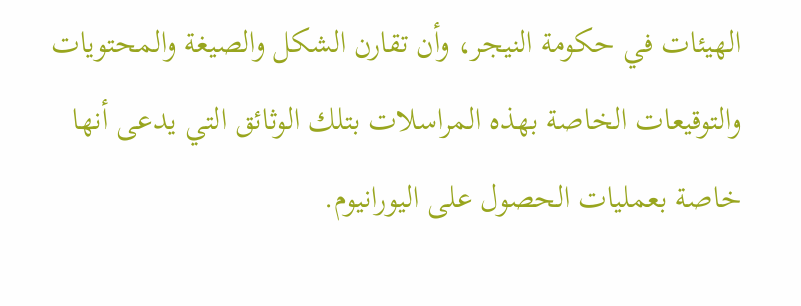الهيئات في حكومة النيجر، وأن تقارن الشكل والصيغة والمحتويات والتوقيعات الخاصة بهذه المراسلات بتلك الوثائق التي يدعى أنها خاصة بعمليات الحصول على اليورانيوم.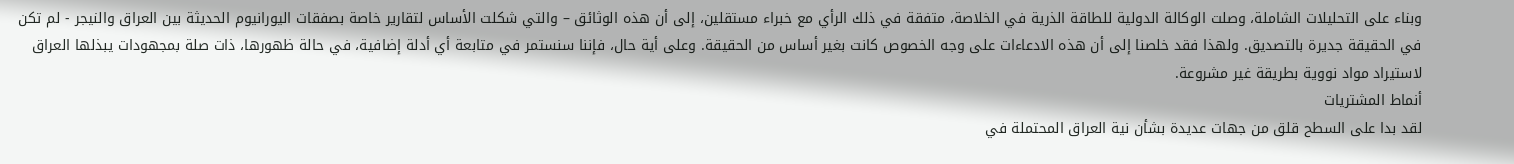وبناء على التحليلات الشاملة، وصلت الوكالة الدولية للطاقة الذرية في الخلاصة، متفقة في ذلك الرأي مع خبراء مستقلين، إلى أن هذه الوثائق – والتي شكلت الأساس لتقارير خاصة بصفقات اليورانيوم الحديثة بين العراق والنيجر - لم تكن في الحقيقة جديرة بالتصديق. ولهذا فقد خلصنا إلى أن هذه الادعاءات على وجه الخصوص كانت بغير أساس من الحقيقة. وعلى أية حال، فإننا سنستمر في متابعة أي أدلة إضافية، في حالة ظهورها، ذات صلة بمجهودات يبذلها العراق لاستيراد مواد نووية بطريقة غير مشروعة.
أنماط المشتريات
لقد بدا على السطح قلق من جهات عديدة بشأن نية العراق المحتملة في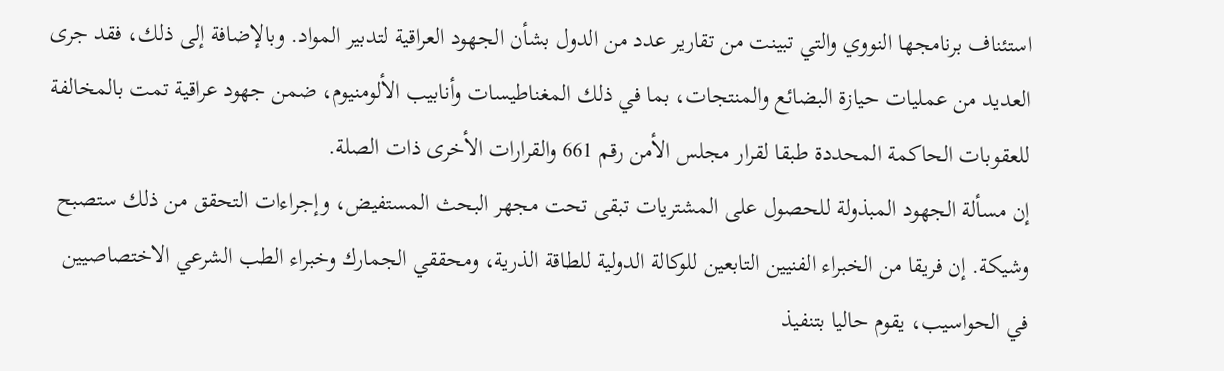استئناف برنامجها النووي والتي تبينت من تقارير عدد من الدول بشأن الجهود العراقية لتدبير المواد. وبالإضافة إلى ذلك، فقد جرى العديد من عمليات حيازة البضائع والمنتجات، بما في ذلك المغناطيسات وأنابيب الألومنيوم، ضمن جهود عراقية تمت بالمخالفة للعقوبات الحاكمة المحددة طبقا لقرار مجلس الأمن رقم 661 والقرارات الأخرى ذات الصلة.
إن مسألة الجهود المبذولة للحصول على المشتريات تبقى تحت مجهر البحث المستفيض، وإجراءات التحقق من ذلك ستصبح وشيكة. إن فريقا من الخبراء الفنيين التابعين للوكالة الدولية للطاقة الذرية، ومحققي الجمارك وخبراء الطب الشرعي الاختصاصيين في الحواسيب، يقوم حاليا بتنفيذ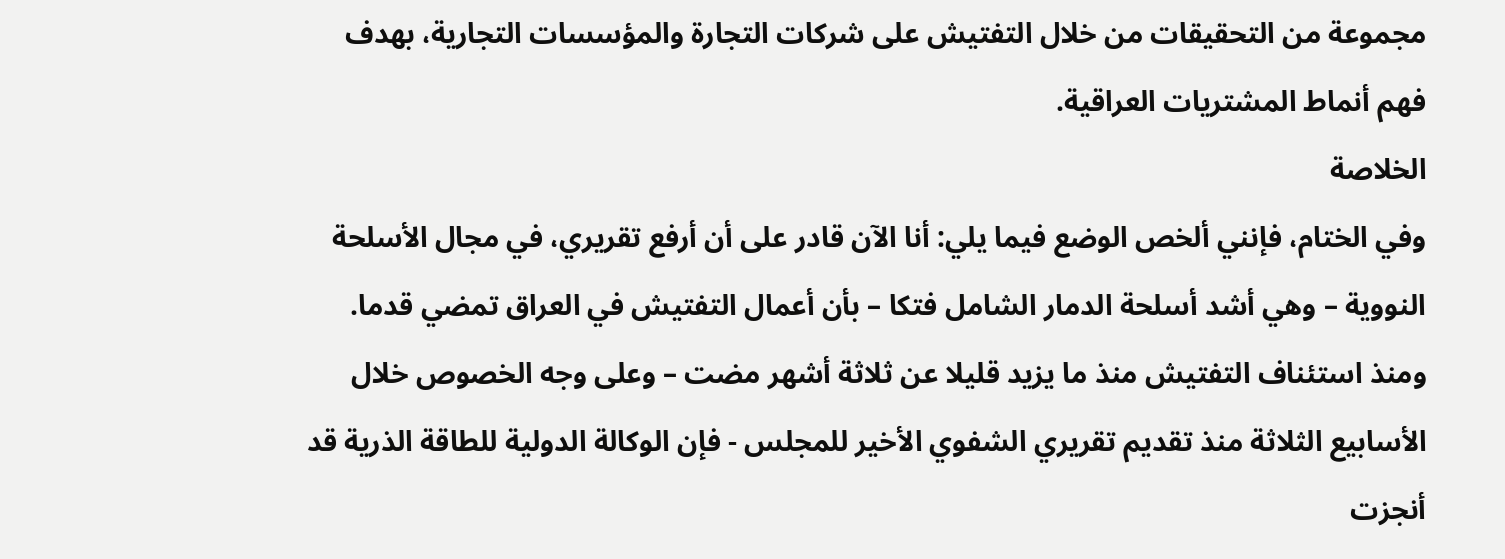مجموعة من التحقيقات من خلال التفتيش على شركات التجارة والمؤسسات التجارية، بهدف فهم أنماط المشتريات العراقية.
الخلاصة
وفي الختام، فإنني ألخص الوضع فيما يلي: أنا الآن قادر على أن أرفع تقريري، في مجال الأسلحة النووية – وهي أشد أسلحة الدمار الشامل فتكا – بأن أعمال التفتيش في العراق تمضي قدما. ومنذ استئناف التفتيش منذ ما يزيد قليلا عن ثلاثة أشهر مضت – وعلى وجه الخصوص خلال الأسابيع الثلاثة منذ تقديم تقريري الشفوي الأخير للمجلس - فإن الوكالة الدولية للطاقة الذرية قد أنجزت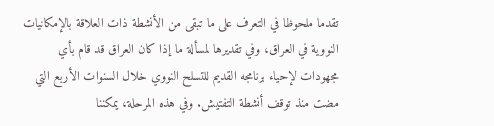تقدما ملحوظا في التعرف على ما تبقى من الأنشطة ذات العلاقة بالإمكانيات النووية في العراق، وفي تقديرها لمسألة ما إذا كان العراق قد قام بأي مجهودات لإحياء برنامجه القديم للتسلح النووي خلال السنوات الأربع التي مضت منذ توقف أنشطة التفتيش. وفي هذه المرحلة، يمكننا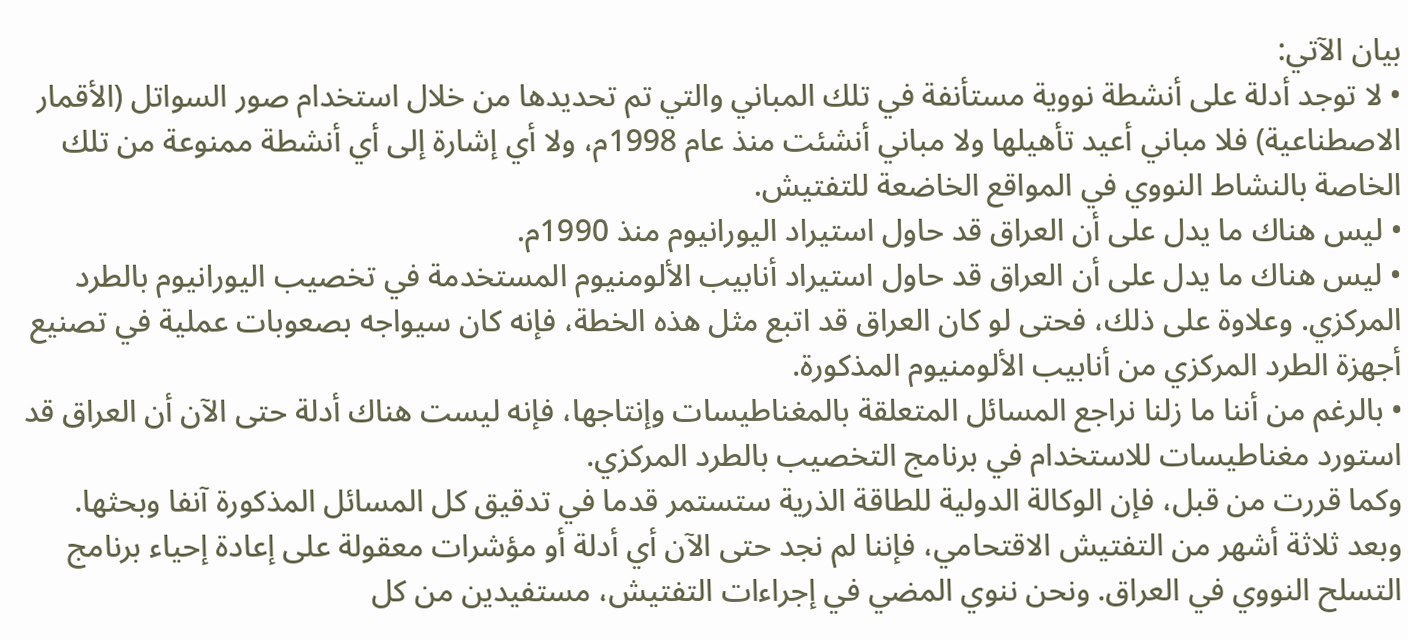بيان الآتي:
• لا توجد أدلة على أنشطة نووية مستأنفة في تلك المباني والتي تم تحديدها من خلال استخدام صور السواتل (الأقمار الاصطناعية) فلا مباني أعيد تأهيلها ولا مباني أنشئت منذ عام 1998م، ولا أي إشارة إلى أي أنشطة ممنوعة من تلك الخاصة بالنشاط النووي في المواقع الخاضعة للتفتيش.
• ليس هناك ما يدل على أن العراق قد حاول استيراد اليورانيوم منذ 1990م.
• ليس هناك ما يدل على أن العراق قد حاول استيراد أنابيب الألومنيوم المستخدمة في تخصيب اليورانيوم بالطرد المركزي. وعلاوة على ذلك، فحتى لو كان العراق قد اتبع مثل هذه الخطة، فإنه كان سيواجه بصعوبات عملية في تصنيع أجهزة الطرد المركزي من أنابيب الألومنيوم المذكورة.
• بالرغم من أننا ما زلنا نراجع المسائل المتعلقة بالمغناطيسات وإنتاجها، فإنه ليست هناك أدلة حتى الآن أن العراق قد استورد مغناطيسات للاستخدام في برنامج التخصيب بالطرد المركزي.
وكما قررت من قبل، فإن الوكالة الدولية للطاقة الذرية ستستمر قدما في تدقيق كل المسائل المذكورة آنفا وبحثها.
وبعد ثلاثة أشهر من التفتيش الاقتحامي، فإننا لم نجد حتى الآن أي أدلة أو مؤشرات معقولة على إعادة إحياء برنامج التسلح النووي في العراق. ونحن ننوي المضي في إجراءات التفتيش، مستفيدين من كل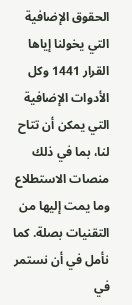الحقوق الإضافية التي يخولنا إياها القرار 1441 وكل الأدوات الإضافية التي يمكن أن تتاح لنا، بما في ذلك منصات الاستطلاع وما يمت إليها من التقنيات بصلة. كما نأمل في أن نستمر في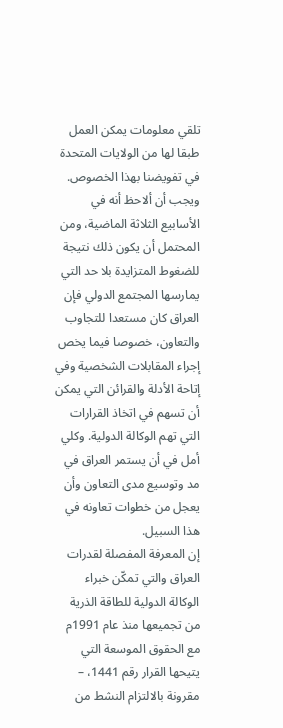تلقي معلومات يمكن العمل طبقا لها من الولايات المتحدة في تفويضنا بهذا الخصوص. ويجب أن ألاحظ أنه في الأسابيع الثلاثة الماضية، ومن المحتمل أن يكون ذلك نتيجة للضغوط المتزايدة بلا حد التي يمارسها المجتمع الدولي فإن العراق كان مستعدا للتجاوب والتعاون، خصوصا فيما يخص إجراء المقابلات الشخصية وفي إتاحة الأدلة والقرائن التي يمكن أن تسهم في اتخاذ القرارات التي تهم الوكالة الدولية. وكلي أمل في أن يستمر العراق في مد وتوسيع مدى التعاون وأن يعجل من خطوات تعاونه في هذا السبيل.
إن المعرفة المفصلة لقدرات العراق والتي تمكّن خبراء الوكالة الدولية للطاقة الذرية من تجميعها منذ عام 1991م مع الحقوق الموسعة التي يتيحها القرار رقم 1441، – مقرونة بالالتزام النشط من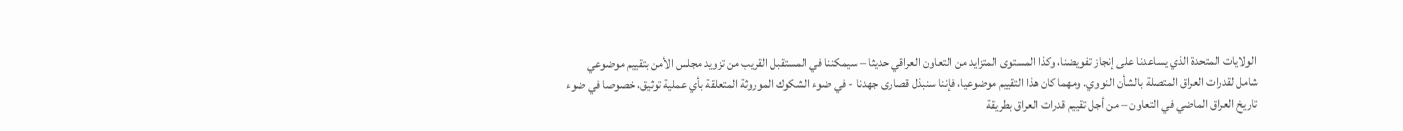الولايات المتحدة الذي يساعدنا على إنجاز تفويضنا، وكذا المستوى المتزايد من التعاون العراقي حديثا – سيمكننا في المستقبل القريب من تزويد مجلس الأمن بتقييم موضوعي شامل لقدرات العراق المتصلة بالشأن النووي. ومهما كان هذا التقييم موضوعيا، فإننا سنبذل قصارى جهدنا - في ضوء الشكوك الموروثة المتعلقة بأي عملية توثيق، خصوصا في ضوء تاريخ العراق الماضي في التعاون – من أجل تقييم قدرات العراق بطريقة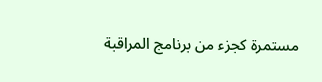مستمرة كجزء من برنامج المراقبة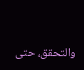والتحقق، حتى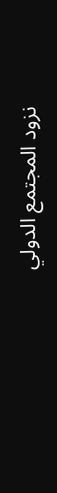نزود المجتمع الدولي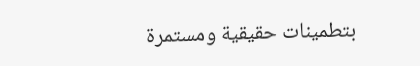بتطمينات حقيقية ومستمرة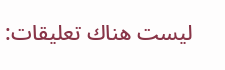ليست هناك تعليقات: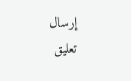إرسال تعليق